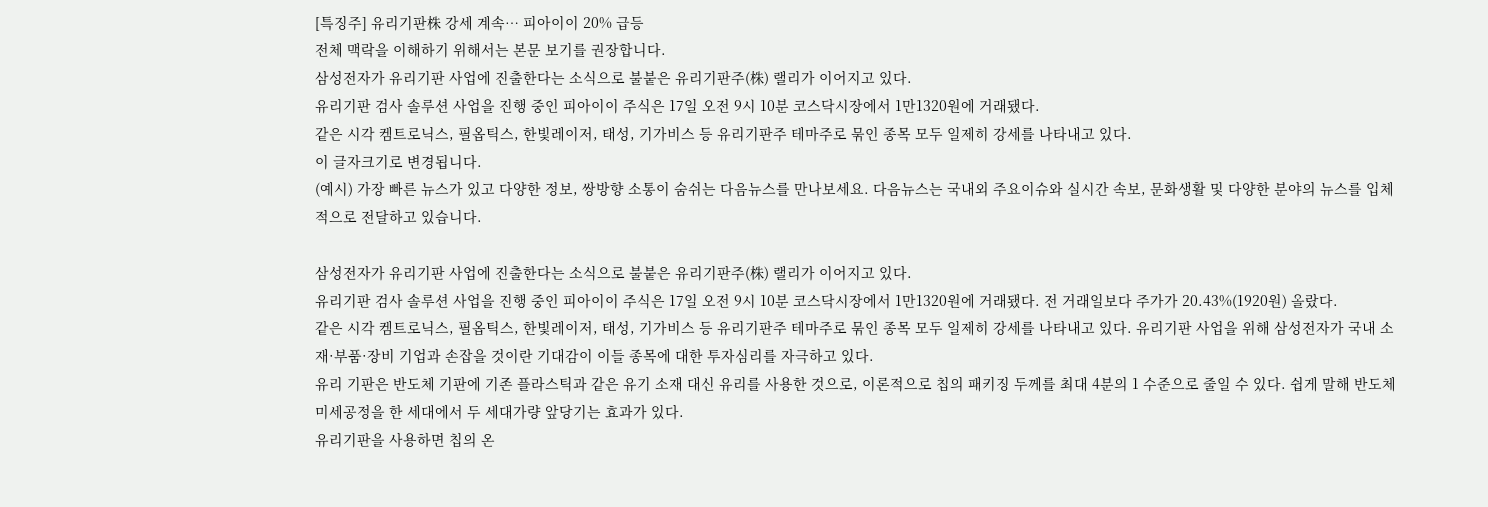[특징주] 유리기판株 강세 계속… 피아이이 20% 급등
전체 맥락을 이해하기 위해서는 본문 보기를 권장합니다.
삼성전자가 유리기판 사업에 진출한다는 소식으로 불붙은 유리기판주(株) 랠리가 이어지고 있다.
유리기판 검사 솔루션 사업을 진행 중인 피아이이 주식은 17일 오전 9시 10분 코스닥시장에서 1만1320원에 거래됐다.
같은 시각 켐트로닉스, 필옵틱스, 한빛레이저, 태성, 기가비스 등 유리기판주 테마주로 묶인 종목 모두 일제히 강세를 나타내고 있다.
이 글자크기로 변경됩니다.
(예시) 가장 빠른 뉴스가 있고 다양한 정보, 쌍방향 소통이 숨쉬는 다음뉴스를 만나보세요. 다음뉴스는 국내외 주요이슈와 실시간 속보, 문화생활 및 다양한 분야의 뉴스를 입체적으로 전달하고 있습니다.

삼성전자가 유리기판 사업에 진출한다는 소식으로 불붙은 유리기판주(株) 랠리가 이어지고 있다.
유리기판 검사 솔루션 사업을 진행 중인 피아이이 주식은 17일 오전 9시 10분 코스닥시장에서 1만1320원에 거래됐다. 전 거래일보다 주가가 20.43%(1920원) 올랐다.
같은 시각 켐트로닉스, 필옵틱스, 한빛레이저, 태성, 기가비스 등 유리기판주 테마주로 묶인 종목 모두 일제히 강세를 나타내고 있다. 유리기판 사업을 위해 삼성전자가 국내 소재·부품·장비 기업과 손잡을 것이란 기대감이 이들 종목에 대한 투자심리를 자극하고 있다.
유리 기판은 반도체 기판에 기존 플라스틱과 같은 유기 소재 대신 유리를 사용한 것으로, 이론적으로 칩의 패키징 두께를 최대 4분의 1 수준으로 줄일 수 있다. 쉽게 말해 반도체 미세공정을 한 세대에서 두 세대가량 앞당기는 효과가 있다.
유리기판을 사용하면 칩의 온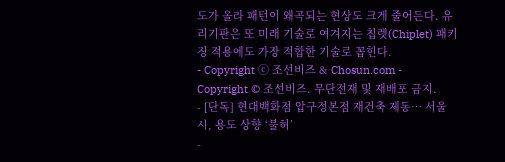도가 올라 패턴이 왜곡되는 현상도 크게 줄어든다. 유리기판은 또 미래 기술로 여겨지는 칩렛(Chiplet) 패키징 적용에도 가장 적합한 기술로 꼽힌다.
- Copyright ⓒ 조선비즈 & Chosun.com -
Copyright © 조선비즈. 무단전재 및 재배포 금지.
- [단독] 현대백화점 압구정본점 재건축 제동… 서울시, 용도 상향 ‘불허’
-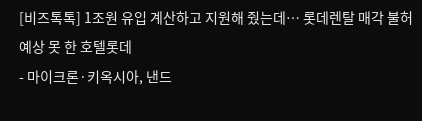[비즈톡톡] 1조원 유입 계산하고 지원해 줬는데… 롯데렌탈 매각 불허 예상 못 한 호텔롯데
- 마이크론·키옥시아, 낸드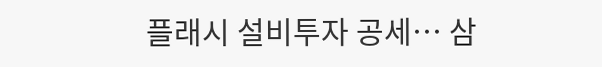플래시 설비투자 공세… 삼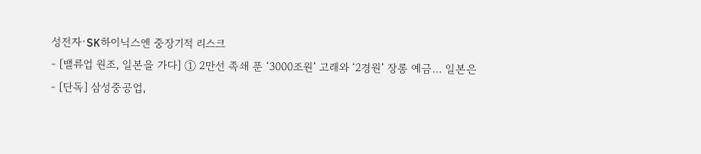성전자·SK하이닉스엔 중장기적 리스크
- [밸류업 원조, 일본을 가다] ① 2만선 족쇄 푼 ‘3000조원’ 고래와 ‘2경원’ 장롱 예금… 일본은
- [단독] 삼성중공업,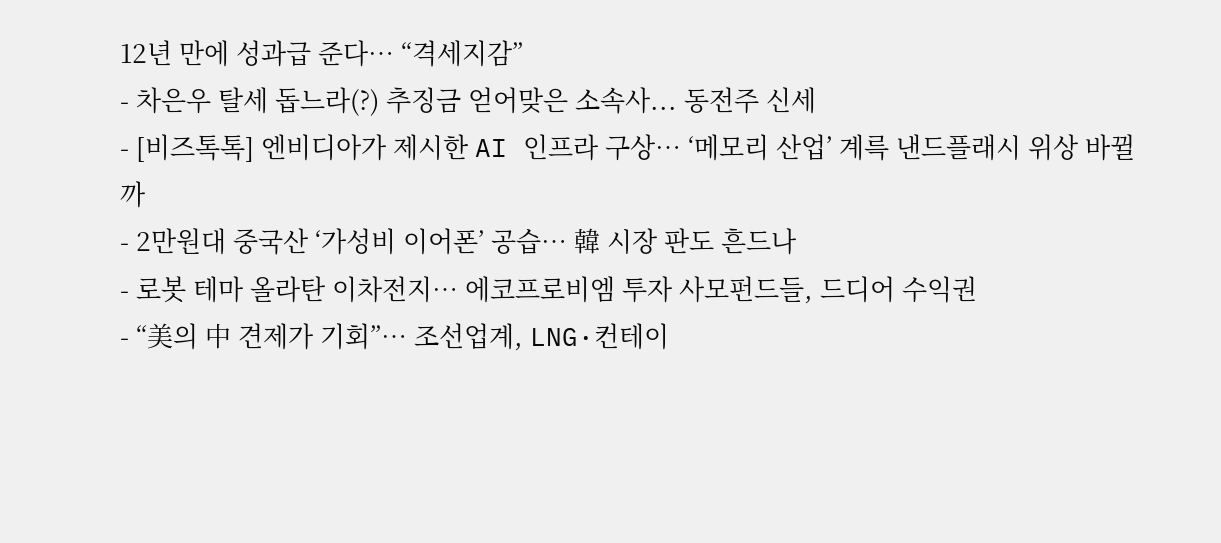12년 만에 성과급 준다… “격세지감”
- 차은우 탈세 돕느라(?) 추징금 얻어맞은 소속사... 동전주 신세
- [비즈톡톡] 엔비디아가 제시한 AI 인프라 구상… ‘메모리 산업’ 계륵 낸드플래시 위상 바뀔까
- 2만원대 중국산 ‘가성비 이어폰’ 공습… 韓 시장 판도 흔드나
- 로봇 테마 올라탄 이차전지… 에코프로비엠 투자 사모펀드들, 드디어 수익권
- “美의 中 견제가 기회”… 조선업계, LNG·컨테이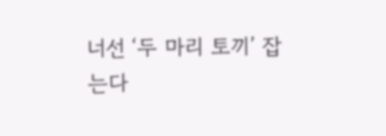너선 ‘두 마리 토끼’ 잡는다